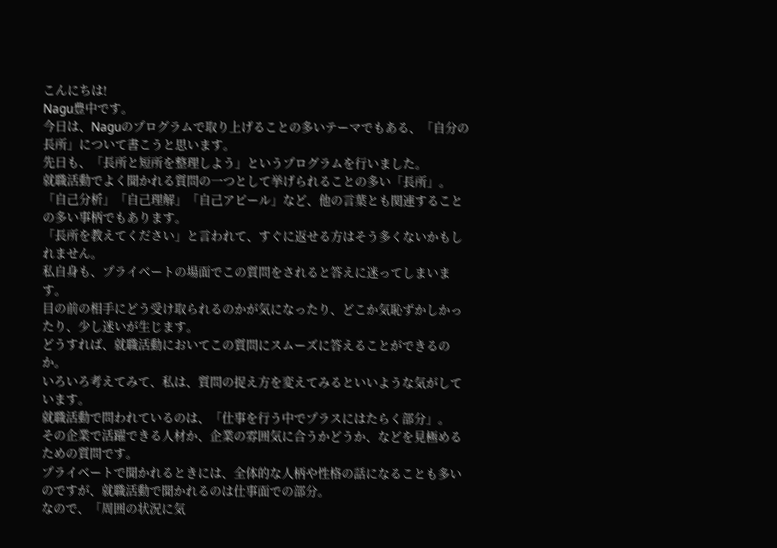こんにちは!
Nagu豊中です。
今日は、Naguのプログラムで取り上げることの多いテーマでもある、「自分の長所」について書こうと思います。
先日も、「長所と短所を整理しよう」というプログラムを行いました。
就職活動でよく聞かれる質問の一つとして挙げられることの多い「長所」。
「自己分析」「自己理解」「自己アピール」など、他の言葉とも関連することの多い事柄でもあります。
「長所を教えてください」と言われて、すぐに返せる方はそう多くないかもしれません。
私自身も、プライベートの場面でこの質問をされると答えに迷ってしまいます。
目の前の相手にどう受け取られるのかが気になったり、どこか気恥ずかしかったり、少し迷いが生じます。
どうすれば、就職活動においてこの質問にスムーズに答えることができるのか。
いろいろ考えてみて、私は、質問の捉え方を変えてみるといいような気がしています。
就職活動で問われているのは、「仕事を行う中でプラスにはたらく部分」。
その企業で活躍できる人材か、企業の雰囲気に合うかどうか、などを見極めるための質問です。
プライベートで聞かれるときには、全体的な人柄や性格の話になることも多いのですが、就職活動で聞かれるのは仕事面での部分。
なので、「周囲の状況に気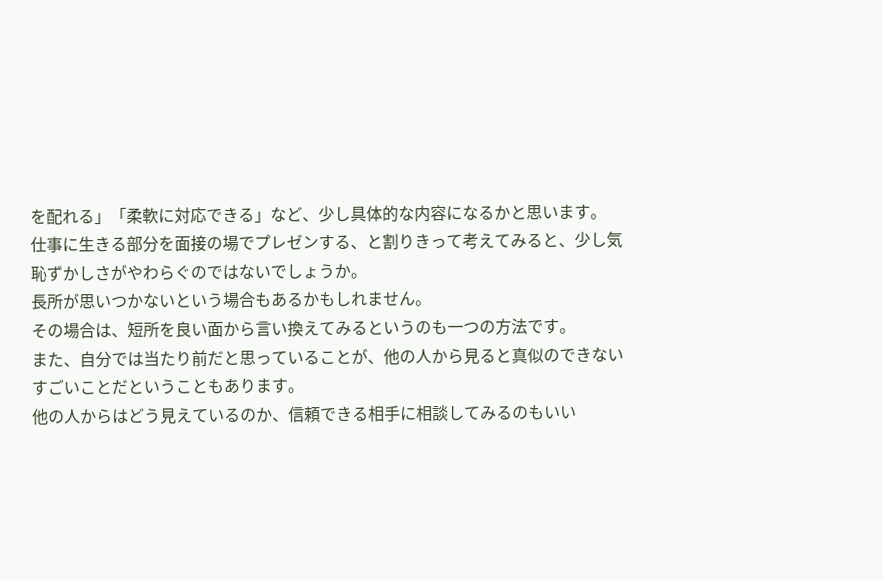を配れる」「柔軟に対応できる」など、少し具体的な内容になるかと思います。
仕事に生きる部分を面接の場でプレゼンする、と割りきって考えてみると、少し気恥ずかしさがやわらぐのではないでしょうか。
長所が思いつかないという場合もあるかもしれません。
その場合は、短所を良い面から言い換えてみるというのも一つの方法です。
また、自分では当たり前だと思っていることが、他の人から見ると真似のできないすごいことだということもあります。
他の人からはどう見えているのか、信頼できる相手に相談してみるのもいい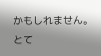かもしれません。
とて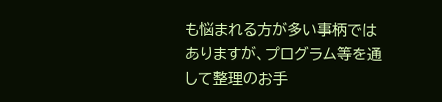も悩まれる方が多い事柄ではありますが、プログラム等を通して整理のお手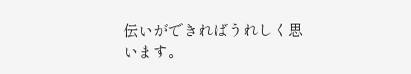伝いができればうれしく思います。